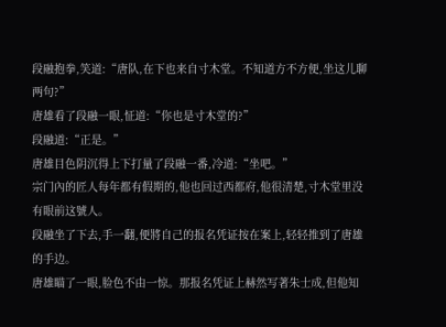段融抱拳,笑道:“唐队,在下也来自寸木堂。不知道方不方便,坐这儿聊两句?”
唐雄看了段融一眼,怔道:“你也是寸木堂的?”
段融道:“正是。”
唐雄目色阴沉得上下打量了段融一番,冷道:“坐吧。”
宗门內的匠人每年都有假期的,他也回过西都府,他很清楚,寸木堂里没有眼前这號人。
段融坐了下去,手一翻,便將自己的报名凭证按在案上,轻轻推到了唐雄的手边。
唐雄瞄了一眼,脸色不由一惊。那报名凭证上赫然写著朱士成,但他知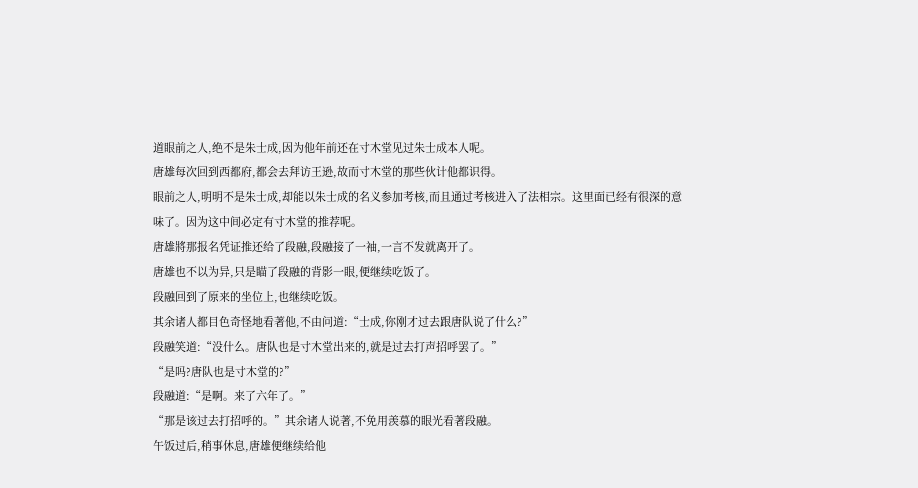道眼前之人,绝不是朱士成,因为他年前还在寸木堂见过朱士成本人呢。
唐雄每次回到西都府,都会去拜访王逊,故而寸木堂的那些伙计他都识得。
眼前之人,明明不是朱士成,却能以朱士成的名义参加考核,而且通过考核进入了法相宗。这里面已经有很深的意味了。因为这中间必定有寸木堂的推荐呢。
唐雄將那报名凭证推还给了段融,段融接了一袖,一言不发就离开了。
唐雄也不以为异,只是瞄了段融的背影一眼,便继续吃饭了。
段融回到了原来的坐位上,也继续吃饭。
其余诸人都目色奇怪地看著他,不由问道:“士成,你刚才过去跟唐队说了什么?”
段融笑道:“没什么。唐队也是寸木堂出来的,就是过去打声招呼罢了。”
“是吗?唐队也是寸木堂的?”
段融道:“是啊。来了六年了。”
“那是该过去打招呼的。”其余诸人说著,不免用羡慕的眼光看著段融。
午饭过后,稍事休息,唐雄便继续给他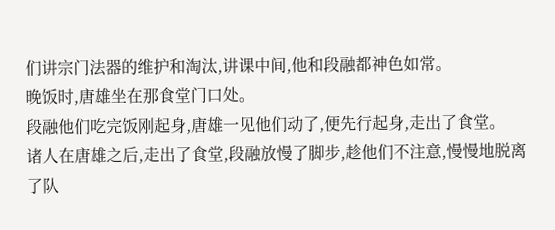们讲宗门法器的维护和淘汰,讲课中间,他和段融都神色如常。
晚饭时,唐雄坐在那食堂门口处。
段融他们吃完饭刚起身,唐雄一见他们动了,便先行起身,走出了食堂。
诸人在唐雄之后,走出了食堂,段融放慢了脚步,趁他们不注意,慢慢地脱离了队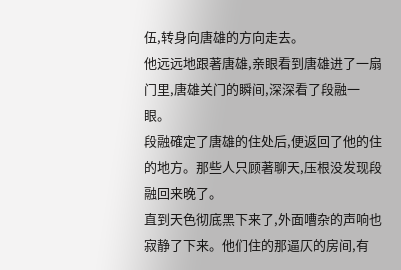伍,转身向唐雄的方向走去。
他远远地跟著唐雄,亲眼看到唐雄进了一扇门里,唐雄关门的瞬间,深深看了段融一眼。
段融確定了唐雄的住处后,便返回了他的住的地方。那些人只顾著聊天,压根没发现段融回来晚了。
直到天色彻底黑下来了,外面嘈杂的声响也寂静了下来。他们住的那逼仄的房间,有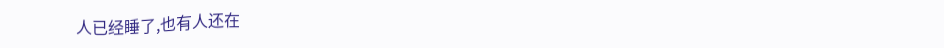人已经睡了,也有人还在